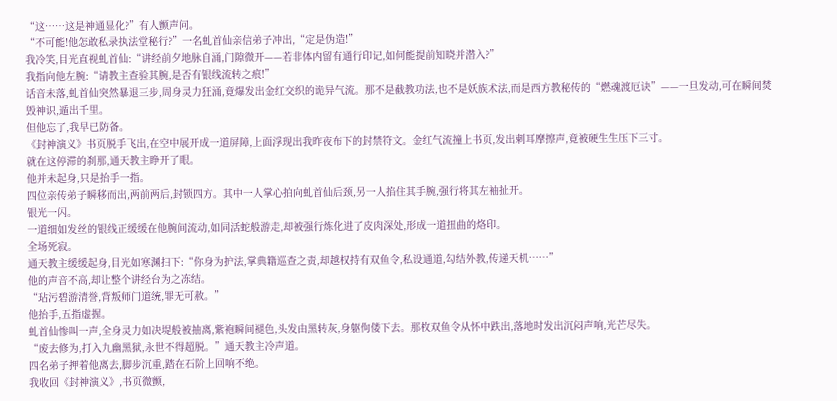“这……这是神通显化?”有人颤声问。
“不可能!他怎敢私录执法堂秘行?”一名虬首仙亲信弟子冲出,“定是伪造!”
我冷笑,目光直视虬首仙:“讲经前夕地脉自涌,门隙微开——若非体内留有通行印记,如何能提前知晓并潜入?”
我指向他左腕:“请教主查验其腕,是否有银线流转之痕!”
话音未落,虬首仙突然暴退三步,周身灵力狂涌,竟爆发出金红交织的诡异气流。那不是截教功法,也不是妖族术法,而是西方教秘传的“燃魂渡厄诀”——一旦发动,可在瞬间焚毁神识,遁出千里。
但他忘了,我早已防备。
《封神演义》书页脱手飞出,在空中展开成一道屏障,上面浮现出我昨夜布下的封禁符文。金红气流撞上书页,发出刺耳摩擦声,竟被硬生生压下三寸。
就在这停滞的刹那,通天教主睁开了眼。
他并未起身,只是抬手一指。
四位亲传弟子瞬移而出,两前两后,封锁四方。其中一人掌心拍向虬首仙后颈,另一人掐住其手腕,强行将其左袖扯开。
银光一闪。
一道细如发丝的银线正缓缓在他腕间流动,如同活蛇般游走,却被强行炼化进了皮肉深处,形成一道扭曲的烙印。
全场死寂。
通天教主缓缓起身,目光如寒渊扫下:“你身为护法,掌典籍巡查之责,却越权持有双鱼令,私设通道,勾结外教,传递天机……”
他的声音不高,却让整个讲经台为之冻结。
“玷污碧游清誉,背叛师门道统,罪无可赦。”
他抬手,五指虚握。
虬首仙惨叫一声,全身灵力如决堤般被抽离,紫袍瞬间褪色,头发由黑转灰,身躯佝偻下去。那枚双鱼令从怀中跌出,落地时发出沉闷声响,光芒尽失。
“废去修为,打入九幽黑狱,永世不得超脱。”通天教主冷声道。
四名弟子押着他离去,脚步沉重,踏在石阶上回响不绝。
我收回《封神演义》,书页微颤,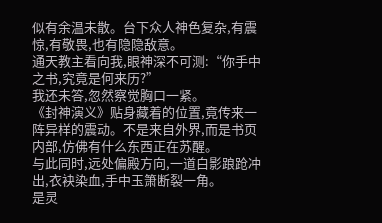似有余温未散。台下众人神色复杂,有震惊,有敬畏,也有隐隐敌意。
通天教主看向我,眼神深不可测:“你手中之书,究竟是何来历?”
我还未答,忽然察觉胸口一紧。
《封神演义》贴身藏着的位置,竟传来一阵异样的震动。不是来自外界,而是书页内部,仿佛有什么东西正在苏醒。
与此同时,远处偏殿方向,一道白影踉跄冲出,衣袂染血,手中玉箫断裂一角。
是灵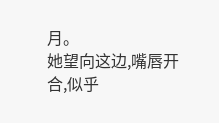月。
她望向这边,嘴唇开合,似乎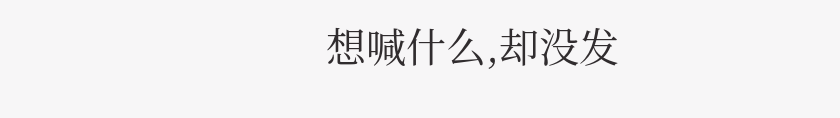想喊什么,却没发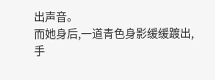出声音。
而她身后,一道青色身影缓缓踱出,手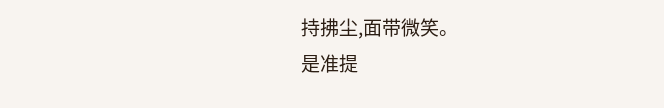持拂尘,面带微笑。
是准提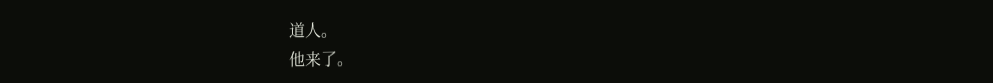道人。
他来了。